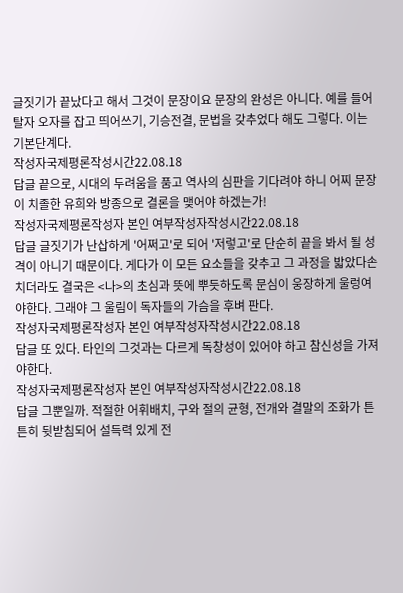글짓기가 끝났다고 해서 그것이 문장이요 문장의 완성은 아니다. 예를 들어 탈자 오자를 잡고 띄어쓰기, 기승전결, 문법을 갖추었다 해도 그렇다. 이는 기본단계다.
작성자국제평론작성시간22.08.18
답글 끝으로, 시대의 두려움을 품고 역사의 심판을 기다려야 하니 어찌 문장이 치졸한 유희와 방종으로 결론을 맺어야 하겠는가!
작성자국제평론작성자 본인 여부작성자작성시간22.08.18
답글 글짓기가 난삽하게 '어쩌고'로 되어 '저렇고'로 단순히 끝을 봐서 될 성격이 아니기 때문이다. 게다가 이 모든 요소들을 갖추고 그 과정을 밟았다손 치더라도 결국은 <나>의 초심과 뜻에 뿌듯하도록 문심이 웅장하게 울렁여야한다. 그래야 그 울림이 독자들의 가슴을 후벼 판다.
작성자국제평론작성자 본인 여부작성자작성시간22.08.18
답글 또 있다. 타인의 그것과는 다르게 독창성이 있어야 하고 참신성을 가져야한다.
작성자국제평론작성자 본인 여부작성자작성시간22.08.18
답글 그뿐일까. 적절한 어휘배치, 구와 절의 균형, 전개와 결말의 조화가 튼튼히 뒷받침되어 설득력 있게 전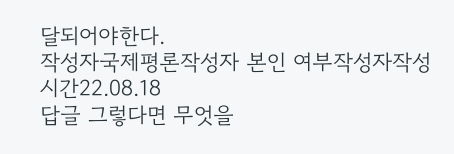달되어야한다.
작성자국제평론작성자 본인 여부작성자작성시간22.08.18
답글 그렇다면 무엇을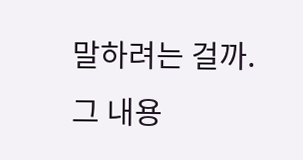말하려는 걸까. 그 내용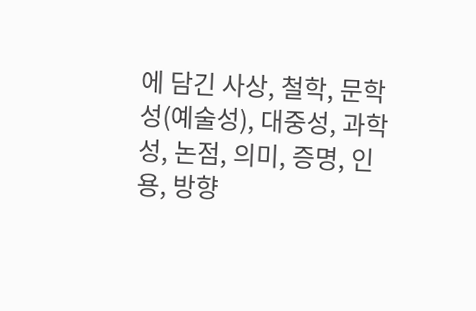에 담긴 사상, 철학, 문학성(예술성), 대중성, 과학성, 논점, 의미, 증명, 인용, 방향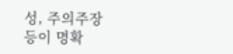성, 주의주장 등이 명확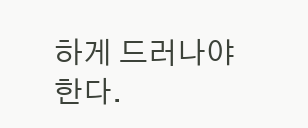하게 드러나야 한다.